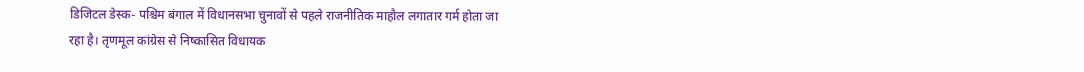डिजिटल डेस्क- पश्चिम बंगाल में विधानसभा चुनावों से पहले राजनीतिक माहौल लगातार गर्म होता जा रहा है। तृणमूल कांग्रेस से निष्कासित विधायक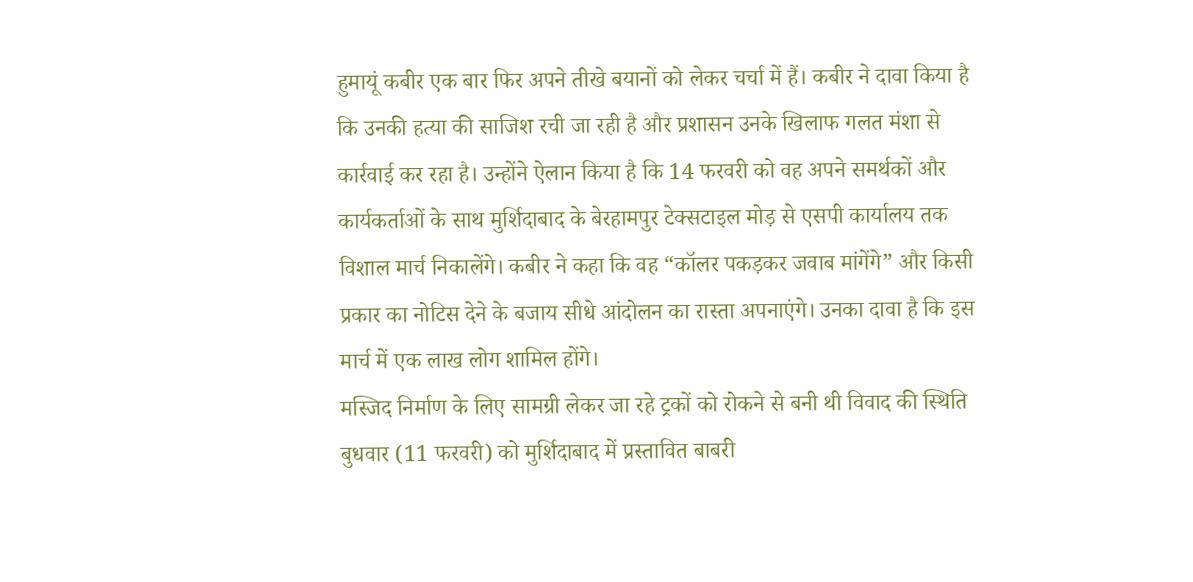हुमायूं कबीर एक बार फिर अपने तीखे बयानों को लेकर चर्चा में हैं। कबीर ने दावा किया है कि उनकी हत्या की साजिश रची जा रही है और प्रशासन उनके खिलाफ गलत मंशा से कार्रवाई कर रहा है। उन्होंने ऐलान किया है कि 14 फरवरी को वह अपने समर्थकों और कार्यकर्ताओं के साथ मुर्शिदाबाद के बेरहामपुर टेक्सटाइल मोड़ से एसपी कार्यालय तक विशाल मार्च निकालेंगे। कबीर ने कहा कि वह “कॉलर पकड़कर जवाब मांगेंगे” और किसी प्रकार का नोटिस देने के बजाय सीधे आंदोलन का रास्ता अपनाएंगे। उनका दावा है कि इस मार्च में एक लाख लोग शामिल होंगे।
मस्जिद निर्माण के लिए सामग्री लेकर जा रहे ट्रकों को रोकने से बनी थी विवाद की स्थिति
बुधवार (11 फरवरी) को मुर्शिदाबाद में प्रस्तावित बाबरी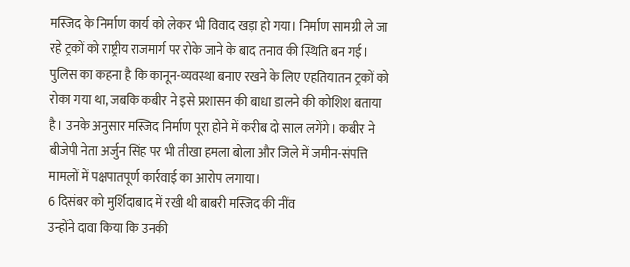मस्जिद के निर्माण कार्य को लेकर भी विवाद खड़ा हो गया। निर्माण सामग्री ले जा रहे ट्रकों को राष्ट्रीय राजमार्ग पर रोके जाने के बाद तनाव की स्थिति बन गई। पुलिस का कहना है कि कानून-व्यवस्था बनाए रखने के लिए एहतियातन ट्रकों को रोका गया था, जबकि कबीर ने इसे प्रशासन की बाधा डालने की कोशिश बताया है। उनके अनुसार मस्जिद निर्माण पूरा होने में करीब दो साल लगेंगे। कबीर ने बीजेपी नेता अर्जुन सिंह पर भी तीखा हमला बोला और जिले में जमीन-संपत्ति मामलों में पक्षपातपूर्ण कार्रवाई का आरोप लगाया।
6 दिसंबर को मुर्शिदाबाद में रखी थी बाबरी मस्जिद की नींव
उन्होंने दावा किया कि उनकी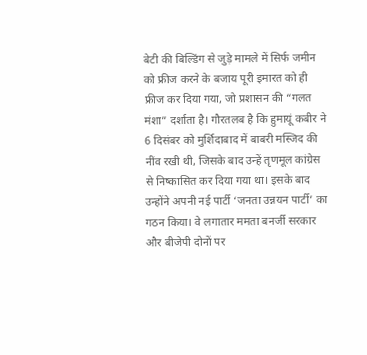बेटी की बिल्डिंग से जुड़े मामले में सिर्फ जमीन को फ्रीज करने के बजाय पूरी इमारत को ही फ्रीज कर दिया गया, जो प्रशासन की “गलत मंशा” दर्शाता है। गौरतलब है कि हुमायूं कबीर ने 6 दिसंबर को मुर्शिदाबाद में बाबरी मस्जिद की नींव रखी थी, जिसके बाद उन्हें तृणमूल कांग्रेस से निष्कासित कर दिया गया था। इसके बाद उन्होंने अपनी नई पार्टी ‘जनता उन्नयन पार्टी’ का गठन किया। वे लगातार ममता बनर्जी सरकार और बीजेपी दोनों पर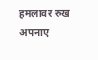हमलावर रुख अपनाए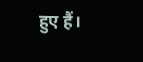हुए हैं।